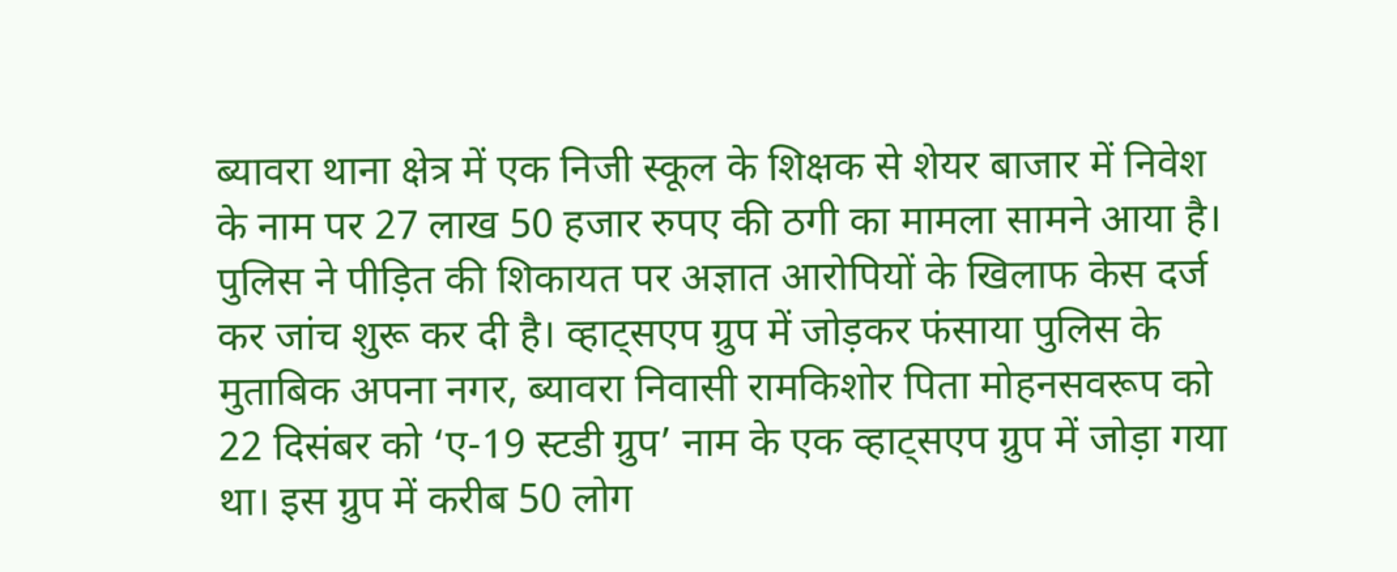ब्यावरा थाना क्षेत्र में एक निजी स्कूल के शिक्षक से शेयर बाजार में निवेश के नाम पर 27 लाख 50 हजार रुपए की ठगी का मामला सामने आया है। पुलिस ने पीड़ित की शिकायत पर अज्ञात आरोपियों के खिलाफ केस दर्ज कर जांच शुरू कर दी है। व्हाट्सएप ग्रुप में जोड़कर फंसाया पुलिस के मुताबिक अपना नगर, ब्यावरा निवासी रामकिशोर पिता मोहनसवरूप को 22 दिसंबर को ‘ए-19 स्टडी ग्रुप’ नाम के एक व्हाट्सएप ग्रुप में जोड़ा गया था। इस ग्रुप में करीब 50 लोग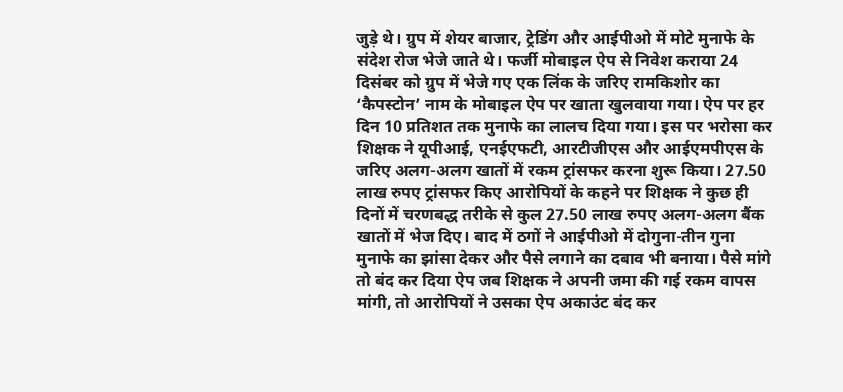जुड़े थे। ग्रुप में शेयर बाजार, ट्रेडिंग और आईपीओ में मोटे मुनाफे के संदेश रोज भेजे जाते थे। फर्जी मोबाइल ऐप से निवेश कराया 24 दिसंबर को ग्रुप में भेजे गए एक लिंक के जरिए रामकिशोर का ‘कैपस्टोन’ नाम के मोबाइल ऐप पर खाता खुलवाया गया। ऐप पर हर दिन 10 प्रतिशत तक मुनाफे का लालच दिया गया। इस पर भरोसा कर शिक्षक ने यूपीआई, एनईएफटी, आरटीजीएस और आईएमपीएस के जरिए अलग-अलग खातों में रकम ट्रांसफर करना शुरू किया। 27.50 लाख रुपए ट्रांसफर किए आरोपियों के कहने पर शिक्षक ने कुछ ही दिनों में चरणबद्ध तरीके से कुल 27.50 लाख रुपए अलग-अलग बैंक खातों में भेज दिए। बाद में ठगों ने आईपीओ में दोगुना-तीन गुना मुनाफे का झांसा देकर और पैसे लगाने का दबाव भी बनाया। पैसे मांगे तो बंद कर दिया ऐप जब शिक्षक ने अपनी जमा की गई रकम वापस मांगी, तो आरोपियों ने उसका ऐप अकाउंट बंद कर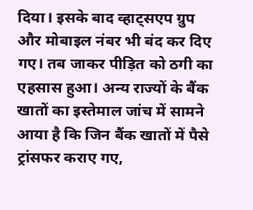दिया। इसके बाद व्हाट्सएप ग्रुप और मोबाइल नंबर भी बंद कर दिए गए। तब जाकर पीड़ित को ठगी का एहसास हुआ। अन्य राज्यों के बैंक खातों का इस्तेमाल जांच में सामने आया है कि जिन बैंक खातों में पैसे ट्रांसफर कराए गए,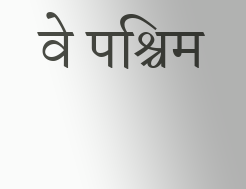वे पश्चिम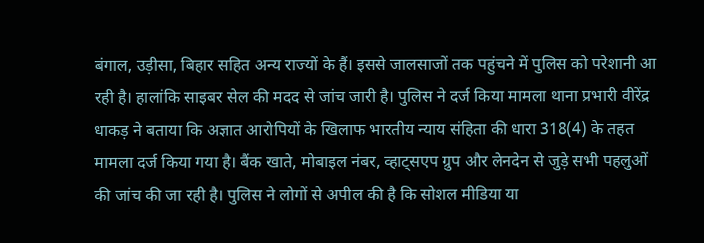बंगाल, उड़ीसा, बिहार सहित अन्य राज्यों के हैं। इससे जालसाजों तक पहुंचने में पुलिस को परेशानी आ रही है। हालांकि साइबर सेल की मदद से जांच जारी है। पुलिस ने दर्ज किया मामला थाना प्रभारी वीरेंद्र धाकड़ ने बताया कि अज्ञात आरोपियों के खिलाफ भारतीय न्याय संहिता की धारा 318(4) के तहत मामला दर्ज किया गया है। बैंक खाते, मोबाइल नंबर, व्हाट्सएप ग्रुप और लेनदेन से जुड़े सभी पहलुओं की जांच की जा रही है। पुलिस ने लोगों से अपील की है कि सोशल मीडिया या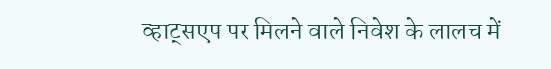व्हाट्सएप पर मिलने वाले निवेश के लालच में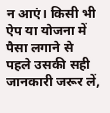न आएं। किसी भी ऐप या योजना में पैसा लगाने से पहले उसकी सही जानकारी जरूर लें,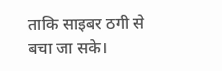ताकि साइबर ठगी से बचा जा सके।